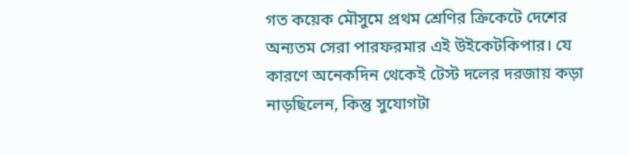গত কয়েক মৌসুমে প্রথম শ্রেণির ক্রিকেটে দেশের অন্যতম সেরা পারফরমার এই উইকেটকিপার। যে কারণে অনেকদিন থেকেই টেস্ট দলের দরজায় কড়া নাড়ছিলেন, কিন্তু সুযোগটা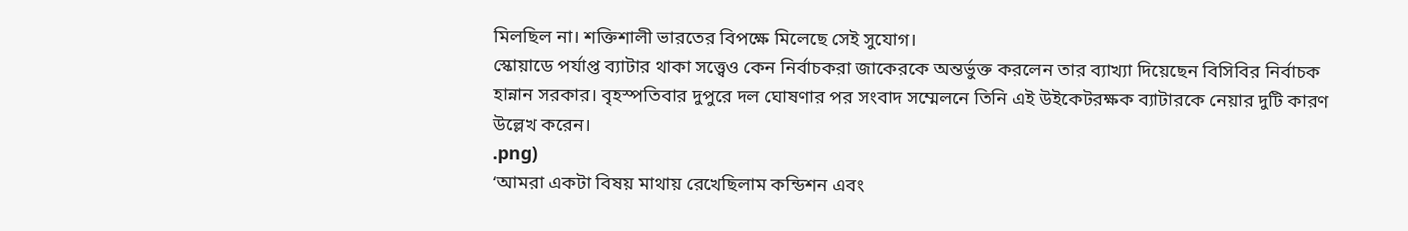মিলছিল না। শক্তিশালী ভারতের বিপক্ষে মিলেছে সেই সুযোগ।
স্কোয়াডে পর্যাপ্ত ব্যাটার থাকা সত্ত্বেও কেন নির্বাচকরা জাকেরকে অন্তর্ভুক্ত করলেন তার ব্যাখ্যা দিয়েছেন বিসিবির নির্বাচক হান্নান সরকার। বৃহস্পতিবার দুপুরে দল ঘোষণার পর সংবাদ সম্মেলনে তিনি এই উইকেটরক্ষক ব্যাটারকে নেয়ার দুটি কারণ উল্লেখ করেন।
.png)
‘আমরা একটা বিষয় মাথায় রেখেছিলাম কন্ডিশন এবং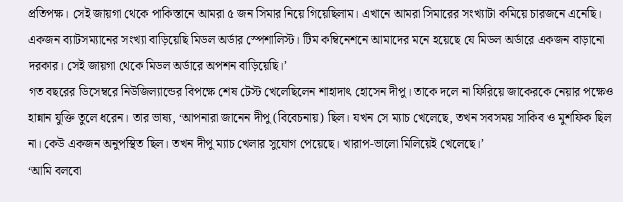প্রতিপক্ষ। সেই জায়গা থেকে পাকিস্তানে আমরা ৫ জন সিমার নিয়ে গিয়েছিলাম। এখানে আমরা সিমারের সংখ্যাটা কমিয়ে চারজনে এনেছি। একজন ব্যাটসম্যানের সংখ্যা বাড়িয়েছি মিডল অর্ডার স্পেশালিস্ট। টিম কম্বিনেশনে আমাদের মনে হয়েছে যে মিডল অর্ডারে একজন বাড়ানো দরকার। সেই জায়গা থেকে মিডল অর্ডারে অপশন বাড়িয়েছি।’
গত বছরের ডিসেম্বরে নিউজিল্যান্ডের বিপক্ষে শেষ টেস্ট খেলেছিলেন শাহাদাৎ হোসেন দীপু। তাকে দলে না ফিরিয়ে জাকেরকে নেয়ার পক্ষেও হান্নান যুক্তি তুলে ধরেন। তার ভাষ্য, ‘আপনারা জানেন দীপু (বিবেচনায়) ছিল। যখন সে ম্যাচ খেলেছে, তখন সবসময় সাকিব ও মুশফিক ছিল না। কেউ একজন অনুপস্থিত ছিল। তখন দীপু ম্যাচ খেলার সুযোগ পেয়েছে। খারাপ-ভালো মিলিয়েই খেলেছে।’
‘আমি বলবো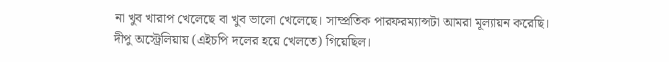না খুব খারাপ খেলেছে বা খুব ভালো খেলেছে। সাম্প্রতিক পারফরম্যান্সটা আমরা মূল্যায়ন করেছি। দীপু অস্ট্রেলিয়ায় (এইচপি দলের হয়ে খেলতে) গিয়েছিল।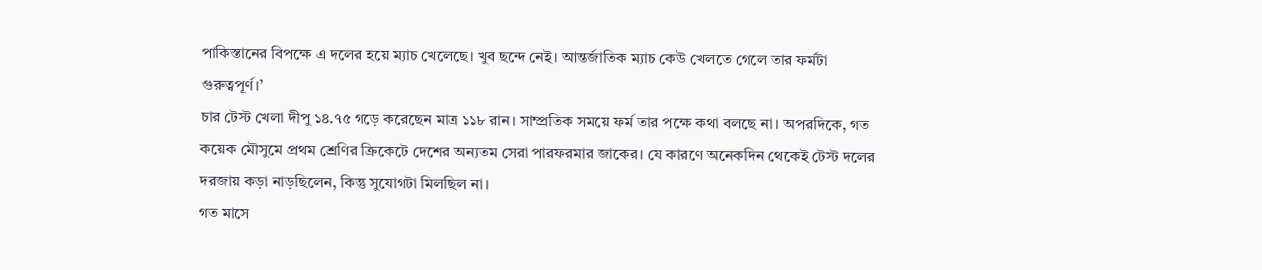পাকিস্তানের বিপক্ষে এ দলের হয়ে ম্যাচ খেলেছে। খুব ছন্দে নেই। আন্তর্জাতিক ম্যাচ কেউ খেলতে গেলে তার ফর্মটা গুরুত্বপূর্ণ।’
চার টেস্ট খেলা দীপু ১৪.৭৫ গড়ে করেছেন মাত্র ১১৮ রান। সাম্প্রতিক সময়ে ফর্ম তার পক্ষে কথা বলছে না। অপরদিকে, গত কয়েক মৌসুমে প্রথম শ্রেণির ক্রিকেটে দেশের অন্যতম সেরা পারফরমার জাকের। যে কারণে অনেকদিন থেকেই টেস্ট দলের দরজায় কড়া নাড়ছিলেন, কিন্তু সুযোগটা মিলছিল না।
গত মাসে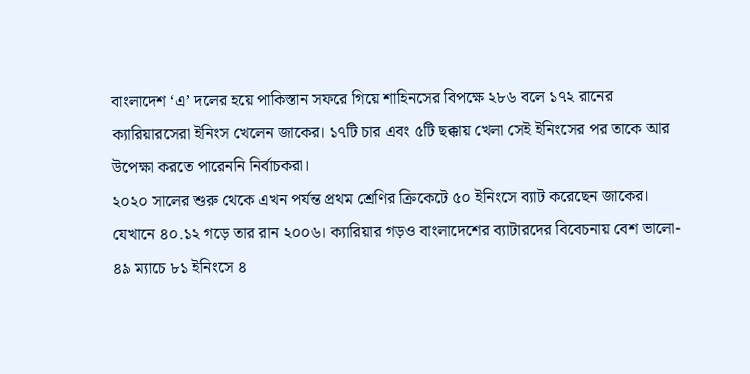বাংলাদেশ ‘এ’ দলের হয়ে পাকিস্তান সফরে গিয়ে শাহিনসের বিপক্ষে ২৮৬ বলে ১৭২ রানের ক্যারিয়ারসেরা ইনিংস খেলেন জাকের। ১৭টি চার এবং ৫টি ছক্কায় খেলা সেই ইনিংসের পর তাকে আর উপেক্ষা করতে পারেননি নির্বাচকরা।
২০২০ সালের শুরু থেকে এখন পর্যন্ত প্রথম শ্রেণির ক্রিকেটে ৫০ ইনিংসে ব্যাট করেছেন জাকের। যেখানে ৪০.১২ গড়ে তার রান ২০০৬। ক্যারিয়ার গড়ও বাংলাদেশের ব্যাটারদের বিবেচনায় বেশ ভালো- ৪৯ ম্যাচে ৮১ ইনিংসে ৪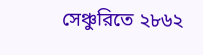সেঞ্চুরিতে ২৮৬২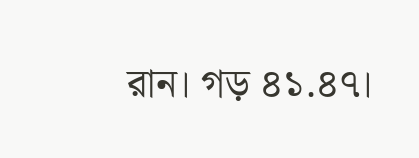রান। গড় ৪১.৪৭।